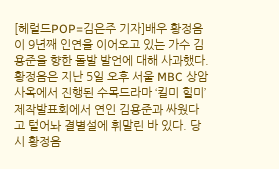[헤럴드POP=김은주 기자]배우 황정음이 9년째 인연을 이어오고 있는 가수 김용준을 향한 돌발 발언에 대해 사과했다. 황정음은 지난 5일 오후 서울 MBC 상암 사옥에서 진행된 수목드라마 ‘킬미 힐미’ 제작발표회에서 연인 김용준과 싸웠다고 털어놔 결별설에 휘말린 바 있다. 당시 황정음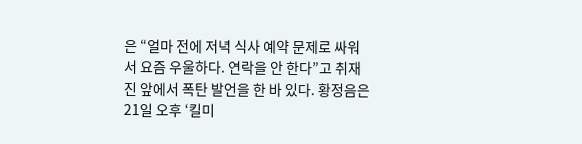은 “얼마 전에 저녁 식사 예약 문제로 싸워서 요즘 우울하다. 연락을 안 한다”고 취재진 앞에서 폭탄 발언을 한 바 있다. 황정음은 21일 오후 ‘킬미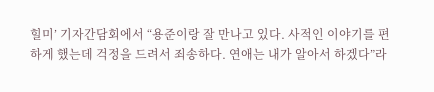힐미’ 기자간담회에서 “용준이랑 잘 만나고 있다. 사적인 이야기를 편하게 했는데 걱정을 드려서 죄송하다. 연애는 내가 알아서 하겠다”라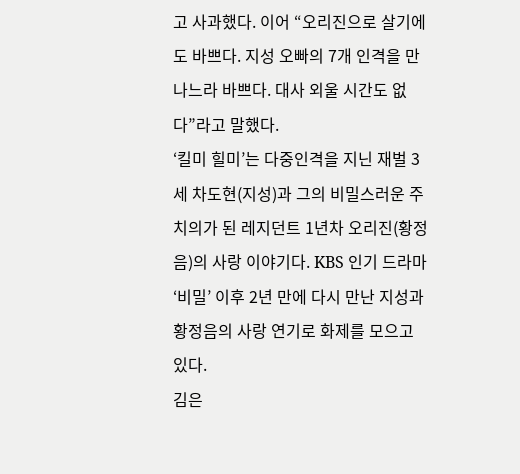고 사과했다. 이어 “오리진으로 살기에도 바쁘다. 지성 오빠의 7개 인격을 만나느라 바쁘다. 대사 외울 시간도 없다”라고 말했다.
‘킬미 힐미’는 다중인격을 지닌 재벌 3세 차도현(지성)과 그의 비밀스러운 주치의가 된 레지던트 1년차 오리진(황정음)의 사랑 이야기다. KBS 인기 드라마 ‘비밀’ 이후 2년 만에 다시 만난 지성과 황정음의 사랑 연기로 화제를 모으고 있다.
김은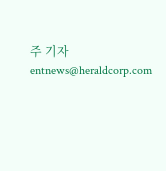주 기자
entnews@heraldcorp.com